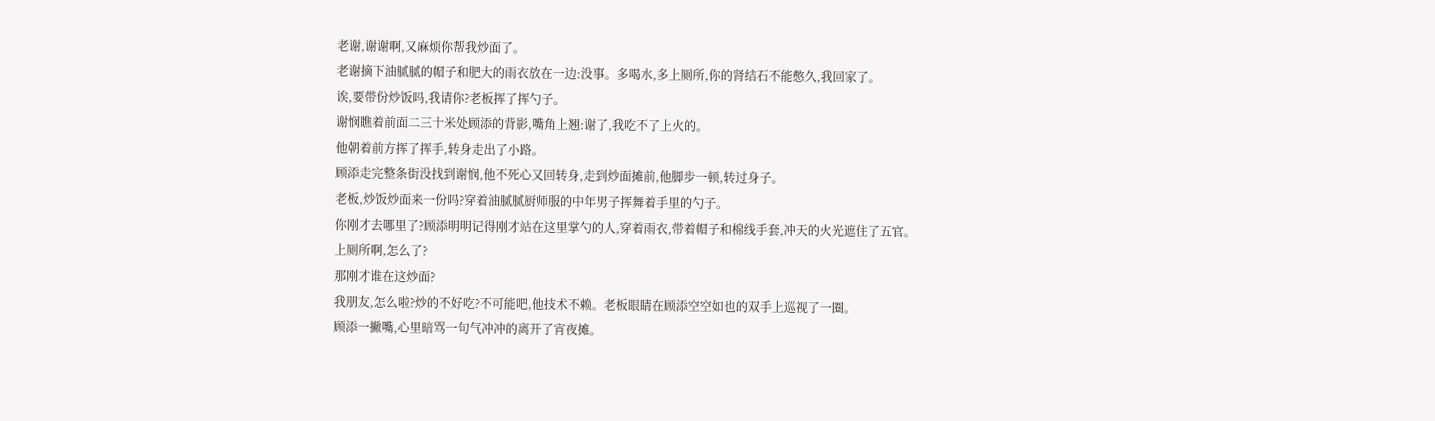老谢,谢谢啊,又麻烦你帮我炒面了。
老谢摘下油腻腻的帽子和肥大的雨衣放在一边:没事。多喝水,多上厕所,你的肾结石不能憋久,我回家了。
诶,要带份炒饭吗,我请你?老板挥了挥勺子。
谢悯瞧着前面二三十米处顾添的背影,嘴角上翘:谢了,我吃不了上火的。
他朝着前方挥了挥手,转身走出了小路。
顾添走完整条街没找到谢悯,他不死心又回转身,走到炒面摊前,他脚步一顿,转过身子。
老板,炒饭炒面来一份吗?穿着油腻腻厨师服的中年男子挥舞着手里的勺子。
你刚才去哪里了?顾添明明记得刚才站在这里掌勺的人,穿着雨衣,带着帽子和棉线手套,冲天的火光遮住了五官。
上厕所啊,怎么了?
那刚才谁在这炒面?
我朋友,怎么啦?炒的不好吃?不可能吧,他技术不赖。老板眼睛在顾添空空如也的双手上巡视了一圈。
顾添一撇嘴,心里暗骂一句气冲冲的离开了宵夜摊。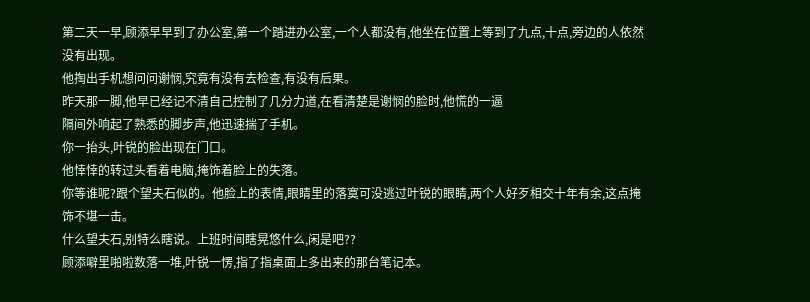第二天一早,顾添早早到了办公室,第一个踏进办公室,一个人都没有,他坐在位置上等到了九点,十点,旁边的人依然没有出现。
他掏出手机想问问谢悯,究竟有没有去检查,有没有后果。
昨天那一脚,他早已经记不清自己控制了几分力道,在看清楚是谢悯的脸时,他慌的一逼
隔间外响起了熟悉的脚步声,他迅速揣了手机。
你一抬头,叶锐的脸出现在门口。
他悻悻的转过头看着电脑,掩饰着脸上的失落。
你等谁呢?跟个望夫石似的。他脸上的表情,眼睛里的落寞可没逃过叶锐的眼睛,两个人好歹相交十年有余,这点掩饰不堪一击。
什么望夫石,别特么瞎说。上班时间瞎晃悠什么,闲是吧??
顾添噼里啪啦数落一堆,叶锐一愣,指了指桌面上多出来的那台笔记本。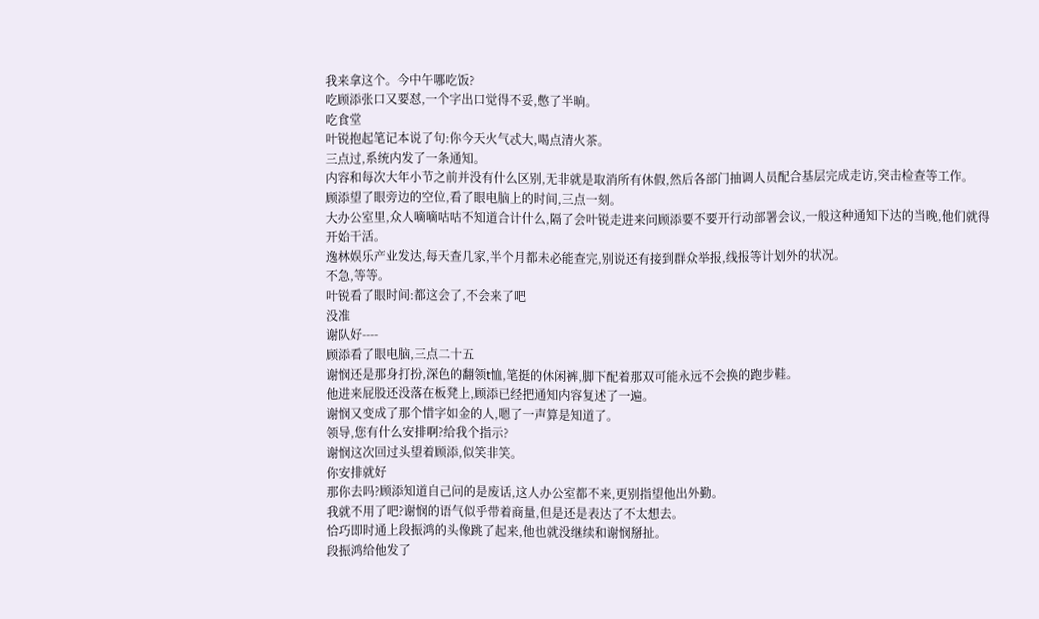我来拿这个。今中午哪吃饭?
吃顾添张口又要怼,一个字出口觉得不妥,憋了半晌。
吃食堂
叶锐抱起笔记本说了句:你今天火气忒大,喝点清火茶。
三点过,系统内发了一条通知。
内容和每次大年小节之前并没有什么区别,无非就是取消所有休假,然后各部门抽调人员配合基层完成走访,突击检查等工作。
顾添望了眼旁边的空位,看了眼电脑上的时间,三点一刻。
大办公室里,众人嘀嘀咕咕不知道合计什么,隔了会叶锐走进来问顾添要不要开行动部署会议,一般这种通知下达的当晚,他们就得开始干活。
逸林娱乐产业发达,每天查几家,半个月都未必能查完,别说还有接到群众举报,线报等计划外的状况。
不急,等等。
叶锐看了眼时间:都这会了,不会来了吧
没准
谢队好----
顾添看了眼电脑,三点二十五
谢悯还是那身打扮,深色的翻领t恤,笔挺的休闲裤,脚下配着那双可能永远不会换的跑步鞋。
他进来屁股还没落在板凳上,顾添已经把通知内容复述了一遍。
谢悯又变成了那个惜字如金的人,嗯了一声算是知道了。
领导,您有什么安排啊?给我个指示?
谢悯这次回过头望着顾添,似笑非笑。
你安排就好
那你去吗?顾添知道自己问的是废话,这人办公室都不来,更别指望他出外勤。
我就不用了吧?谢悯的语气似乎带着商量,但是还是表达了不太想去。
恰巧即时通上段振鸿的头像跳了起来,他也就没继续和谢悯掰扯。
段振鸿给他发了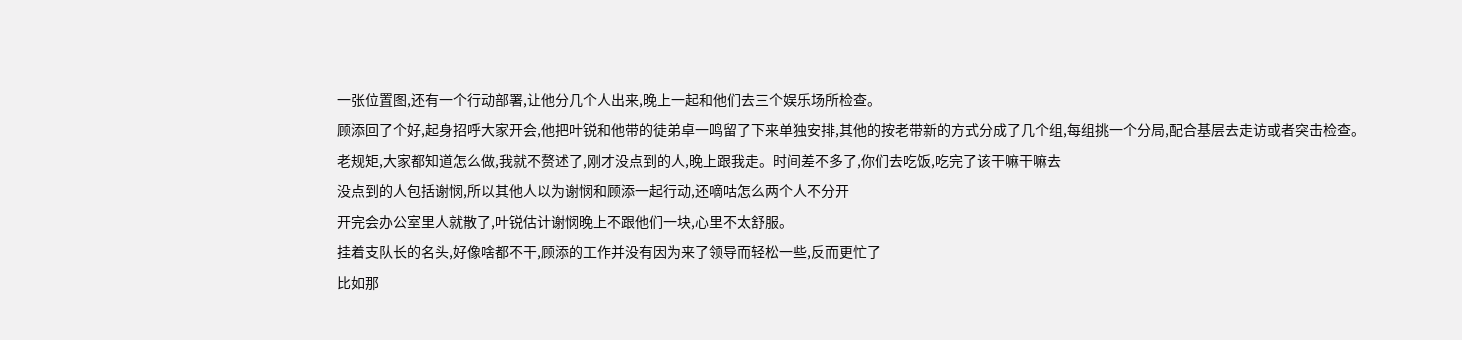一张位置图,还有一个行动部署,让他分几个人出来,晚上一起和他们去三个娱乐场所检查。
顾添回了个好,起身招呼大家开会,他把叶锐和他带的徒弟卓一鸣留了下来单独安排,其他的按老带新的方式分成了几个组,每组挑一个分局,配合基层去走访或者突击检查。
老规矩,大家都知道怎么做,我就不赘述了,刚才没点到的人,晚上跟我走。时间差不多了,你们去吃饭,吃完了该干嘛干嘛去
没点到的人包括谢悯,所以其他人以为谢悯和顾添一起行动,还嘀咕怎么两个人不分开
开完会办公室里人就散了,叶锐估计谢悯晚上不跟他们一块,心里不太舒服。
挂着支队长的名头,好像啥都不干,顾添的工作并没有因为来了领导而轻松一些,反而更忙了
比如那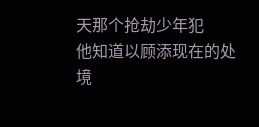天那个抢劫少年犯
他知道以顾添现在的处境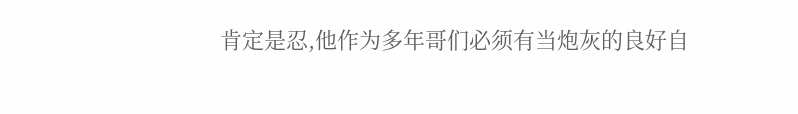肯定是忍,他作为多年哥们必须有当炮灰的良好自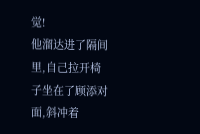觉!
他溜达进了隔间里,自己拉开椅子坐在了顾添对面,斜冲着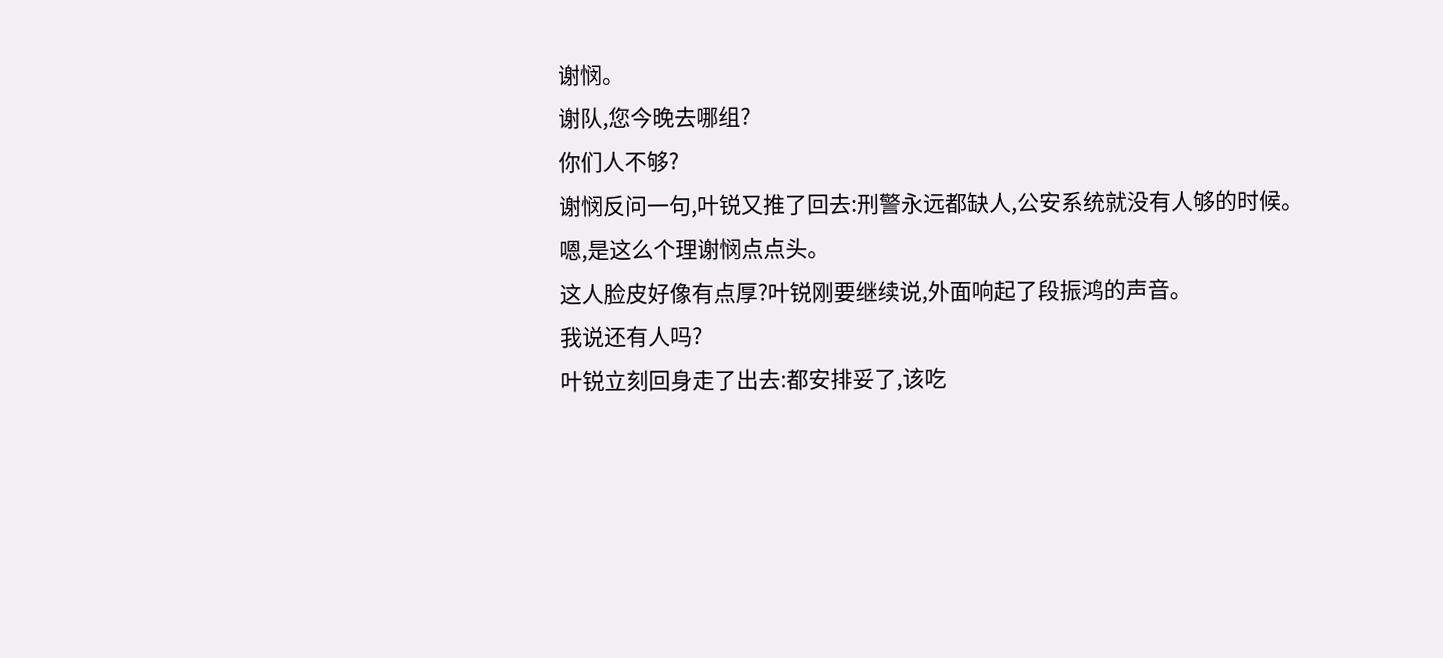谢悯。
谢队,您今晚去哪组?
你们人不够?
谢悯反问一句,叶锐又推了回去:刑警永远都缺人,公安系统就没有人够的时候。
嗯,是这么个理谢悯点点头。
这人脸皮好像有点厚?叶锐刚要继续说,外面响起了段振鸿的声音。
我说还有人吗?
叶锐立刻回身走了出去:都安排妥了,该吃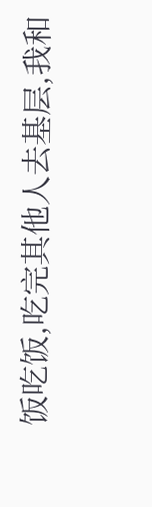饭吃饭,吃完其他人去基层,我和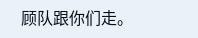顾队跟你们走。